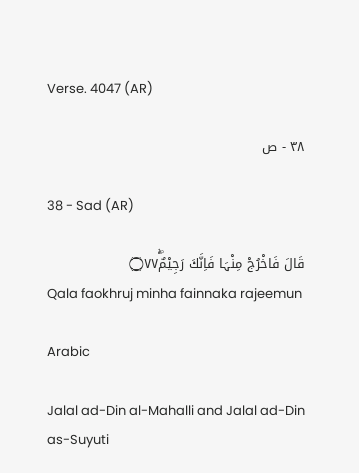Verse. 4047 (AR)

٣٨ - ص

38 - Sad (AR)

قَالَ فَاخْرُجْ مِنْہَا فَاِنَّكَ رَجِيْمٌ۝۷۷ۚۖ
Qala faokhruj minha fainnaka rajeemun

Arabic

Jalal ad-Din al-Mahalli and Jalal ad-Din as-Suyuti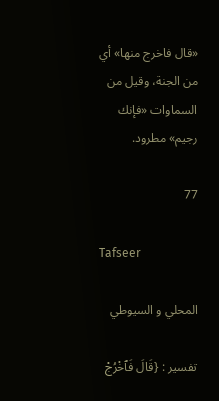«قال فاخرج منها» أي من الجنة، وقيل من السماوات «فإنك رجيم» مطرود.

77

Tafseer

المحلي و السيوطي

تفسير : {قَالَ فَٱخْرُجْ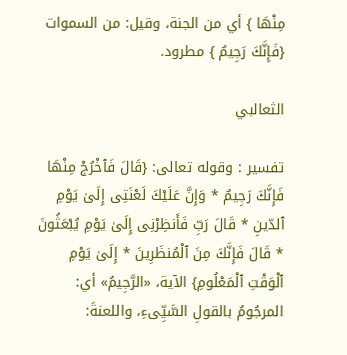مِنْهَا } أي من الجنة، وقيل: من السموات {فَإِنَّكَ رَجِيمٌ } مطرود.

الثعالبي

تفسير : وقوله تعالى: {قَالَ فَٱخْرُجْ مِنْهَا فَإِنَّكَ رَجِيمٌ * وَإِنَّ عَلَيْكَ لَعْنَتِى إِلَىٰ يَوْمِ ٱلدّينِ * قَالَ رَبِّ فَأَنظِرْنِى إِلَىٰ يَوْمِ يُبْعَثُونَ * قَالَ فَإِنَّكَ مِنَ ٱلْمُنظَرِينَ * إِلَىٰ يَوْمِ ٱلْوَقْتِ ٱلْمَعْلُومِ} الآية، «الرَّجِيمُ» أي: المرجُومُ بالقولِ السَّيِّىءِ، واللعنةَ: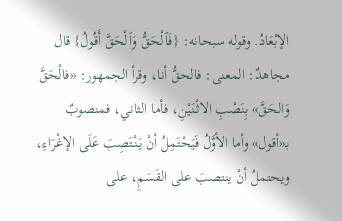الإبْعَادُ. وقوله سبحانه: {فَٱلْحَقُّ وَٱلْحَقَّ أَقُولُ} قال مجاهدٌ: المعنى: فالحقُّ أنا، وقرأ الجمهور: «فالْحَقَّ وَالحَقَّ» بِنَصْبِ الاثْنَيْنِ، فأما الثاني، فمنصوبٌ بـ«أقول» وأما الأوَّلُ فَيَحْتَمِلُ أنْ يَنْتَصِبَ عَلَى الإغْرَاءِ، ويحتملُ أنْ ينتصبَ على القَسَمِ، على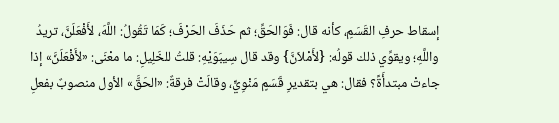إسقاط حرفِ القَسَمِ، كأنه قال: فَوَالحَقِّ؛ ثم حَذَفَ الحَرْفَ؛ كَمَا تَقُولُ: اللَّهَ، لأَفْعَلَنَّ، تريدُ واللَّهِ؛ ويقوِّي ذلك قولُه: {لأَمْلاَنَّ} وقد قال سِيبَوَيْهِ: قلتُ للخَلِيلِ: ما معْنَى: «لأَفْعَلَنَّ» إذا جاءتْ مبتدأَةً؟ فقال: هي بتقديرِ قَسَمٍ مَنْوِيٍّ، وقالَتْ فرقةٌ: «الحَقَّ» الأول منصوبٌ بفعلِ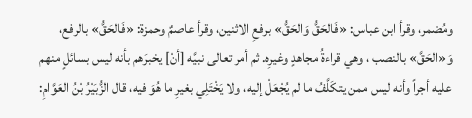ومُضمر، وقرأ ابن عباس: «فَالحَقُّ وَالحَقُّ» برفعِ الاثنين، وقرأ عاصمٌ وحمزة: «فَالحَقُّ» بالرفع، وَ«الحَقَّ» بالنصب ، وهي قراءةُ مجاهدٍ وغيرِه. ثم أمر تعالى نبيَّه [أنْ] يخبرَهم بأنه ليس بسائلٍ منهم عليه أجراً وأنه ليس ممن يتكَلَّفُ ما لم يُجْعَلْ إليه، ولا يَخْتَلِي بغيرِ ما هُوَ فيه، قال الزُّبَيْرُ بْنُ العَوَّامِ: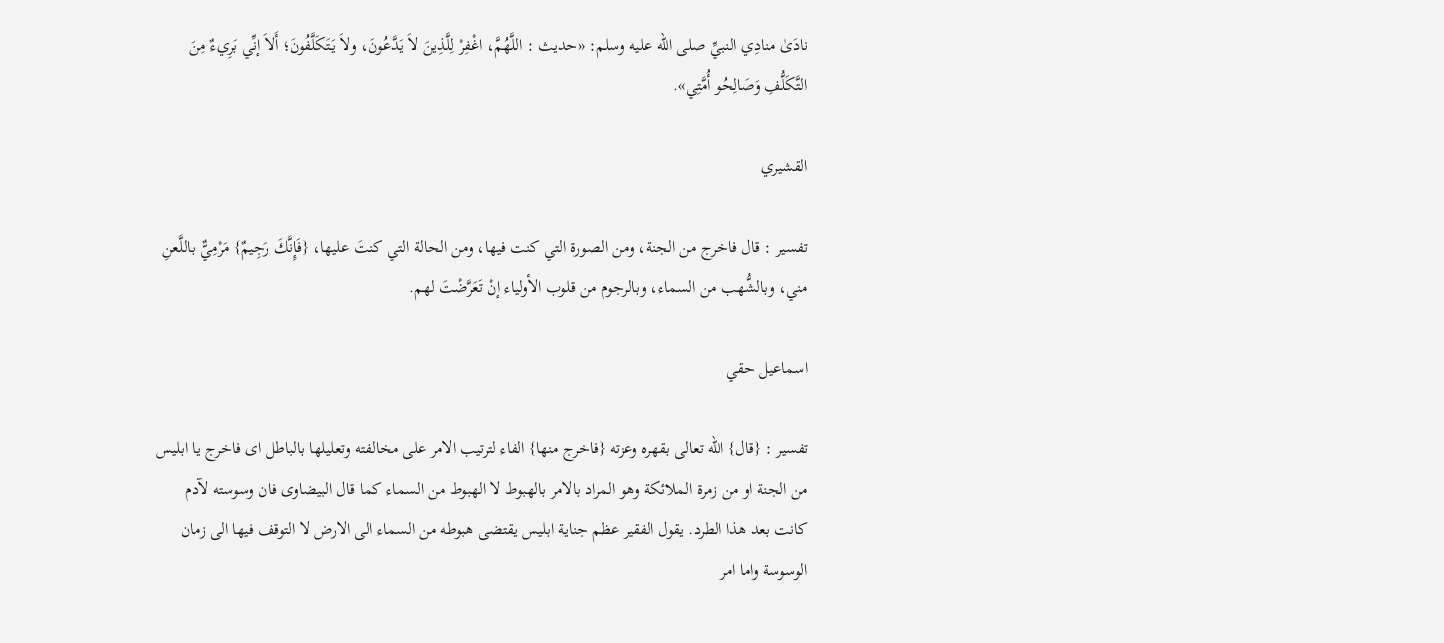نادَىٰ منادِي النبيِّ صلى الله عليه وسلم: «حديث : اللَّهُمَّ، اغْفِرْ لِلَّذِينَ لاَ يَدَّعُونَ، ولاَ يَتَكَلَّفُونَ؛ أَلاَ إنِّي بَرِيءٌ مِنَ التَّكَلُّفِ وَصَالِحُو أُمَّتِي».

القشيري

تفسير : قال فاخرج من الجنة، ومن الصورة التي كنت فيها، ومن الحالة التي كنتَ عليها، {فَإِنَّكَ رَجِيمٌ} مَرْمِيٌّ باللَّعنِ مني، وبالشُّهب من السماء، وبالرجوم من قلوب الأولياء إنْ تَعَرَّضْتَ لهم.

اسماعيل حقي

تفسير : {قال} الله تعالى بقهره وعزته {فاخرج منها} الفاء لترتيب الامر على مخالفته وتعليلها بالباطل اى فاخرج يا ابليس من الجنة او من زمرة الملائكة وهو المراد بالامر بالهبوط لا الهبوط من السماء كما قال البيضاوى فان وسوسته لآدم كانت بعد هذا الطرد. يقول الفقير عظم جناية ابليس يقتضى هبوطه من السماء الى الارض لا التوقف فيها الى زمان الوسوسة واما امر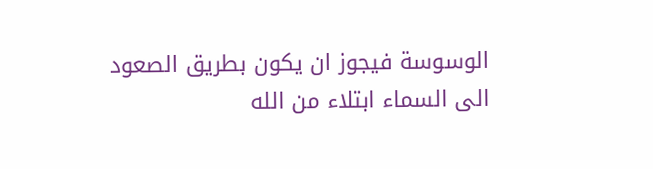الوسوسة فيجوز ان يكون بطريق الصعود الى السماء ابتلاء من الله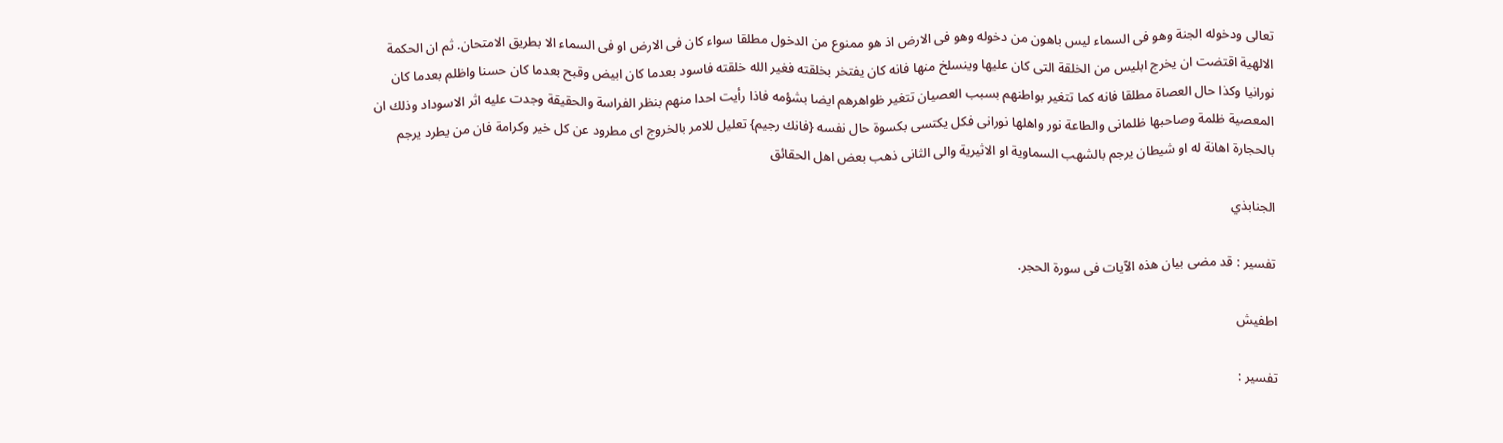تعالى ودخوله الجنة وهو فى السماء ليس باهون من دخوله وهو فى الارض اذ هو ممنوع من الدخول مطلقا سواء كان فى الارض او فى السماء الا بطريق الامتحان. ثم ان الحكمة الالهية اقتضت ان يخرج ابليس من الخلقة التى كان عليها وينسلخ منها فانه كان يفتخر بخلقته فغير الله خلقته فاسود بعدما كان ابيض وقبح بعدما كان حسنا واظلم بعدما كان نورانيا وكذا حال العصاة مطلقا فانه كما تتغير بواطنهم بسبب العصيان تتغير ظواهرهم ايضا بشؤمه فاذا رأيت احدا منهم بنظر الفراسة والحقيقة وجدت عليه اثر الاسوداد وذلك ان المعصية ظلمة وصاحبها ظلمانى والطاعة نور واهلها نورانى فكل يكتسى بكسوة حال نفسه {فانك رجيم} تعليل للامر بالخروج اى مطرود عن كل خير وكرامة فان من يطرد يرجم بالحجارة اهانة له او شيطان يرجم بالشهب السماوية او الاثيرية والى الثانى ذهب بعض اهل الحقائق

الجنابذي

تفسير : قد مضى بيان هذه الآيات فى سورة الحجر.

اطفيش

تفسير :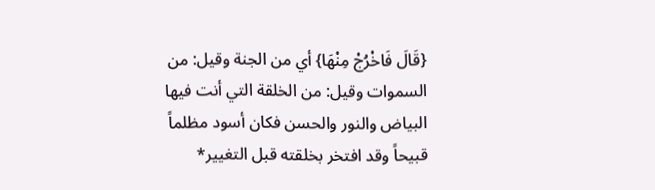{قَالَ فَاخْرُجْ مِنْهَا} أي من الجنة وقيل: من السموات وقيل: من الخلقة التي أنت فيها البياض والنور والحسن فكان أسود مظلماً قبيحاً وقد افتخر بخلقته قبل التغيير*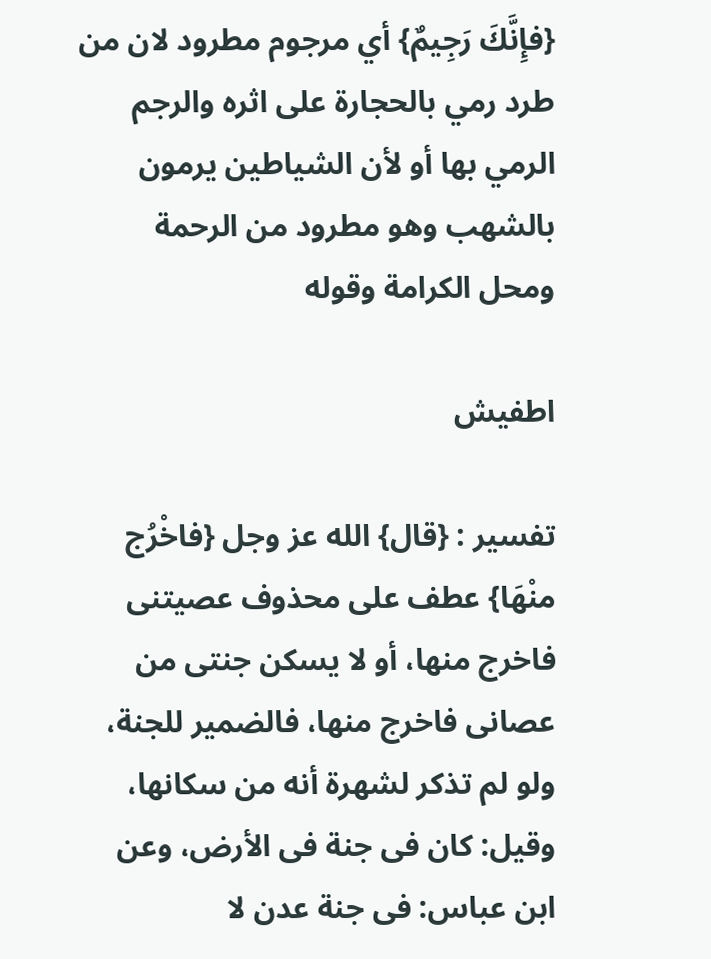{فإِنَّكَ رَجِيمٌ} أي مرجوم مطرود لان من طرد رمي بالحجارة على اثره والرجم الرمي بها أو لأن الشياطين يرمون بالشهب وهو مطرود من الرحمة ومحل الكرامة وقوله

اطفيش

تفسير : {قال} الله عز وجل {فاخْرُج منْهَا} عطف على محذوف عصيتنى فاخرج منها، أو لا يسكن جنتى من عصانى فاخرج منها، فالضمير للجنة، ولو لم تذكر لشهرة أنه من سكانها، وقيل: كان فى جنة فى الأرض، وعن ابن عباس: فى جنة عدن لا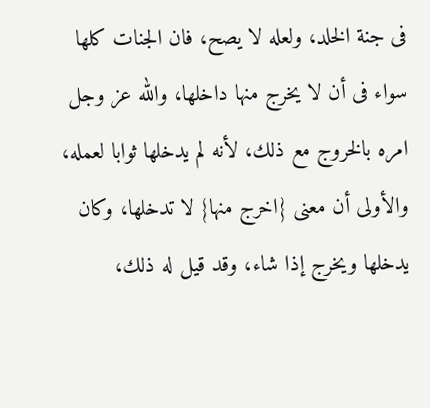فى جنة الخلد، ولعله لا يصح، فان الجنات كلها سواء فى أن لا يخرج منها داخلها، والله عز وجل امره بالخروج مع ذلك، لأنه لم يدخلها ثوابا لعمله، والأولى أن معنى {اخرج منها} لا تدخلها، وكان يدخلها ويخرج إذا شاء، وقد قيل له ذلك،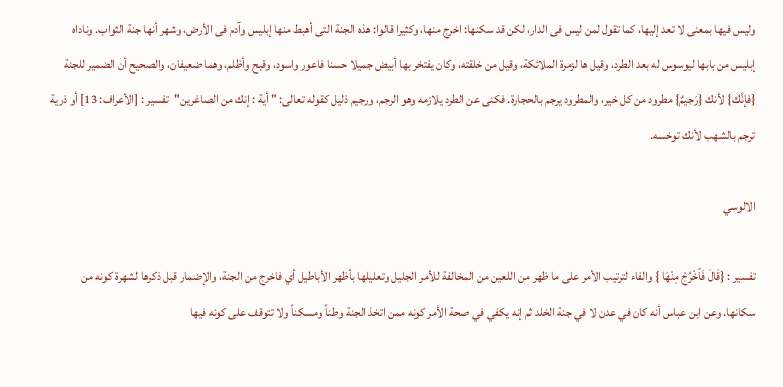وليس فيها بمعنى لا تعد إليها، كما تقول لمن ليس فى الدار، لكن قد سكنها: اخرج منها، وكثيرا قالوا: هذه الجنة التى أهبط منها إبليس وآدم فى الأرض، وشهر أنها جنة الثواب. وناداه إبليس من بابها ليوسوس له بعد الطرد، وقيل ها لزمرة الملائكة، وقيل من خلقته، وكان يفتخر بها أبيض جميلا حسنا فاعور واسود، وقبح وأظلم، وهما ضعيفان، والصحيح أن الضمير للجنة {فإنَّك} لأنك {رَجيمٌ} مطرود من كل خير، والمطرود يرجم بالحجارة. فكنى عن الطرد يلازمه وهو الرجم، ورجيم ذليل كقوله تعالى: " أية : إنك من الصاغرين"تفسير : [الأعراف: 13] أو ذرية ترجم بالشهب لأنك توخسه.

الالوسي

تفسير : {قَالَ فَٱخْرُجْ مِنْهَا } والفاء لترتيب الأمر على ما ظهر من اللعين من المخالفة للأمر الجليل وتعليلها بأظهر الأباطيل أي فاخرج من الجنة، والإضمار قبل ذكرها لشهرة كونه من سكانها. وعن ابن عباس أنه كان في عدن لا في جنة الخلد ثم إنه يكفي في صحة الأمر كونه ممن اتخذ الجنة وطناً ومسكناً ولا تتوقف على كونه فيها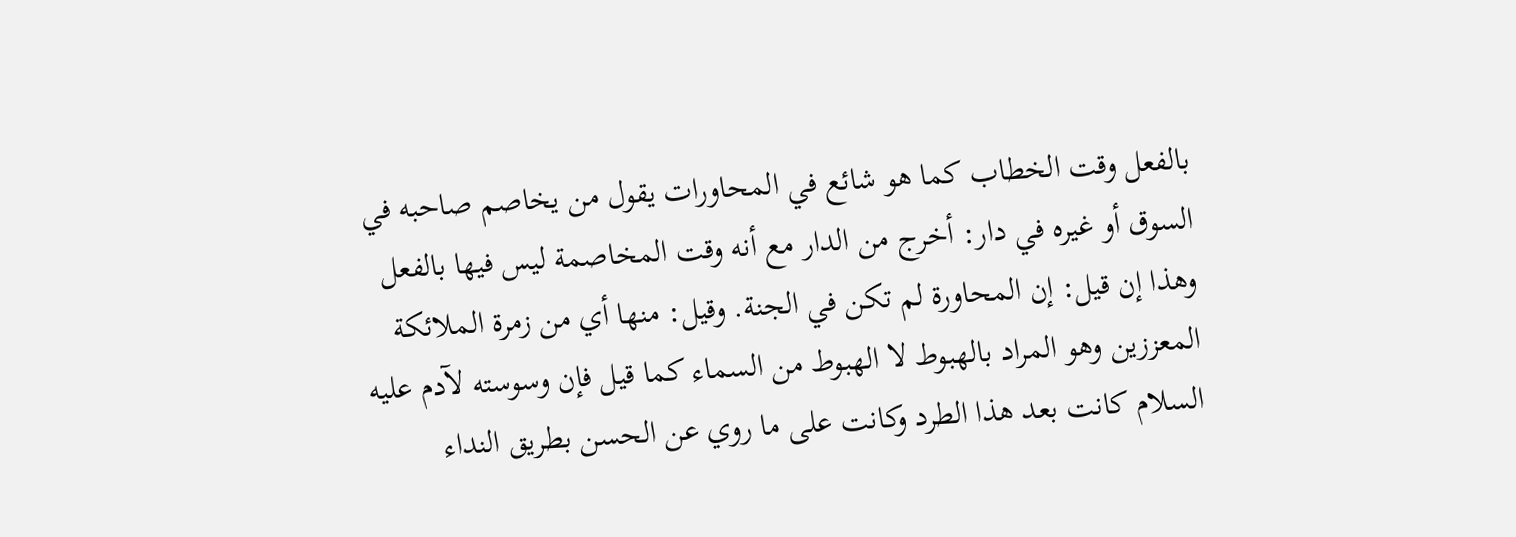بالفعل وقت الخطاب كما هو شائع في المحاورات يقول من يخاصم صاحبه في السوق أو غيره في دار: أخرج من الدار مع أنه وقت المخاصمة ليس فيها بالفعل وهذا إن قيل: إن المحاورة لم تكن في الجنة. وقيل: منها أي من زمرة الملائكة المعززين وهو المراد بالهبوط لا الهبوط من السماء كما قيل فإن وسوسته لآدم عليه السلام كانت بعد هذا الطرد وكانت على ما روي عن الحسن بطريق النداء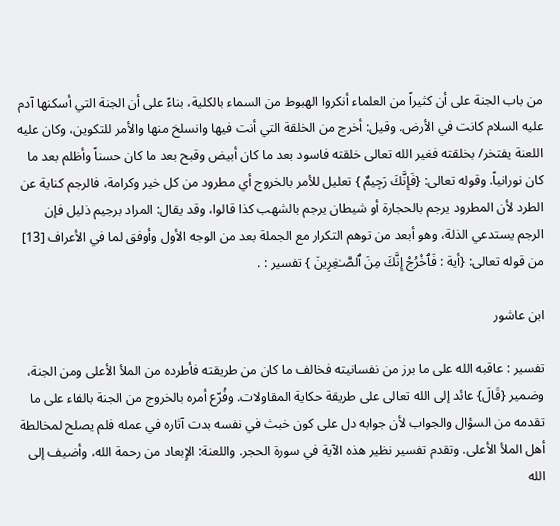من باب الجنة على أن كثيراً من العلماء أنكروا الهبوط من السماء بالكلية، بناءً على أن الجنة التي أسكنها آدم عليه السلام كانت في الأرض. وقيل: أخرج من الخلقة التي أنت فيها وانسلخ منها والأمر للتكوين، وكان عليه اللعنة يفتخر/ بخلقته فغير الله تعالى خلقته فاسود بعد ما كان أبيض وقبح بعد ما كان حسناً وأظلم بعد ما كان نورانياً. وقوله تعالى: {فَإِنَّكَ رَجِيمٌ } تعليل للأمر بالخروج أي مطرود من كل خير وكرامة، فالرجم كناية عن الطرد لأن المطرود يرجم بالحجارة أو شيطان يرجم بالشهب كذا قالوا، وقد يقال: المراد برجيم ذليل فإن الرجم يستدعي الذلة، وهو أبعد من توهم التكرار مع الجملة بعد من الوجه الأول وأوفق لما في الأعراف [13] من قوله تعالى: {أية : فَٱخْرُجْ إِنَّكَ مِنَ ٱلصَّـٰغِرِينَ } تفسير : .

ابن عاشور

تفسير : عاقبه الله على ما برز من نفسانيته فخالف ما كان من طريقته فأطرده من الملأ الأعلى ومن الجنة، وضمير {قَالَ} عائد إلى الله تعالى على طريقة حكاية المقاولات. وفُرّع أمره بالخروج من الجنة بالفاء على ما تقدمه من السؤال والجواب لأن جوابه دل على كون خبث في نفسه بدت آثاره في عمله فلم يصلح لمخالطة أهل الملأ الأعلى. وتقدم تفسير نظير هذه الآية في سورة الحجر. واللعنة: الإِبعاد من رحمة الله، وأضيف إلى الله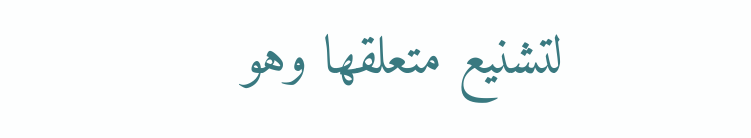لتشنيع متعلقها وهو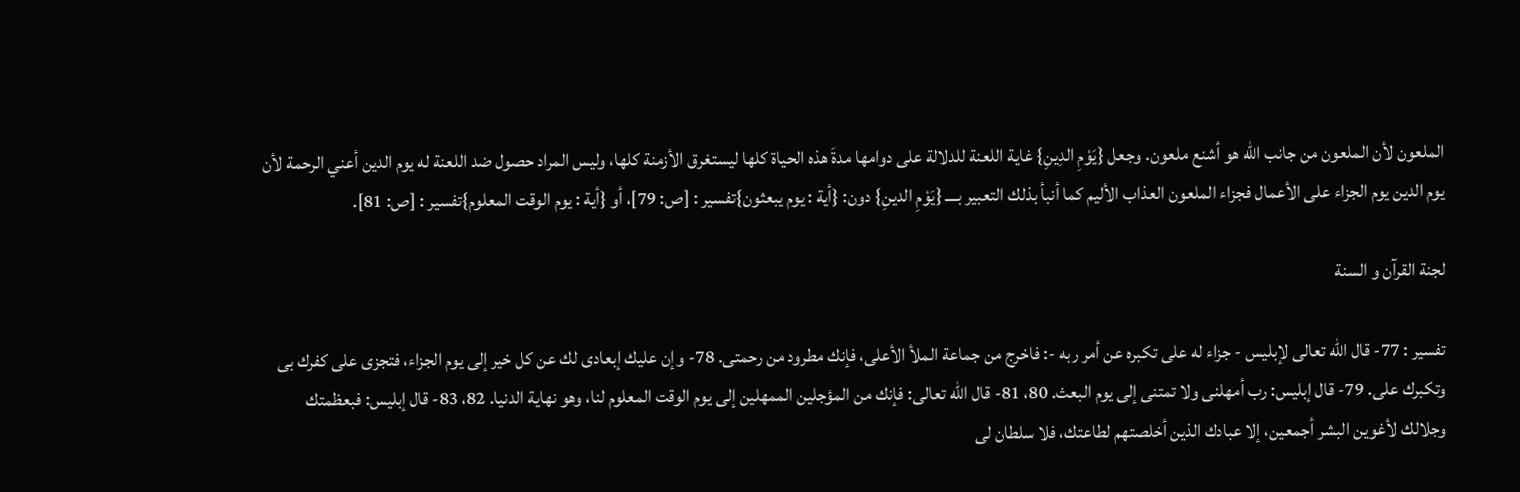الملعون لأن الملعون من جانب الله هو أشنع ملعون. وجعل {يَوْمِ الدِينِ} غاية اللعنة للدلالة على دوامها مدةَ هذه الحياة كلها ليستغرق الأزمنة كلها، وليس المراد حصول ضد اللعنة له يوم الدين أعني الرحمة لأن يوم الدين يوم الجزاء على الأعمال فجزاء الملعون العذاب الأليم كما أنبأ بذلك التعبير بــــ {يَوْمِ الدينِ} دون: {أية : يوم يبعثون}تفسير : [ص: 79]، أو {أية : يوم الوقت المعلوم}تفسير : [ص: 81].

لجنة القرآن و السنة

تفسير : 77- قال الله تعالى لإبليس - جزاء له على تكبره عن أمر ربه -: فاخرج من جماعة الملأ الأعلى، فإنك مطرود من رحمتى. 78- وإن عليك إبعادى لك عن كل خير إلى يوم الجزاء، فتجزى على كفرك بى وتكبرك على. 79- قال إبليس: رب أمهلنى ولا تمتنى إلى يوم البعث. 80، 81- قال الله تعالى: فإنك من المؤجلين الممهلين إلى يوم الوقت المعلوم لنا، وهو نهاية الدنيا. 82، 83- قال إبليس: فبعظمتك وجلالك لأغوين البشر أجمعين، إلا عبادك الذين أخلصتهم لطاعتك، فلا سلطان لى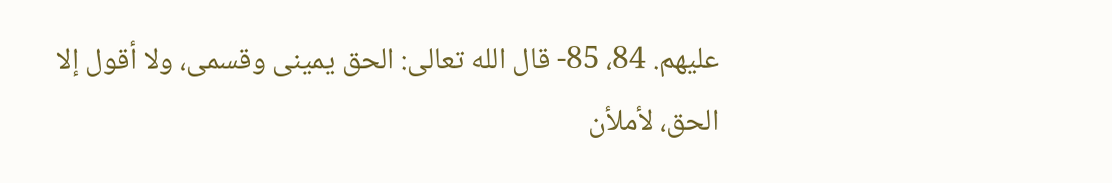عليهم. 84، 85- قال الله تعالى: الحق يمينى وقسمى، ولا أقول إلا الحق، لأملأن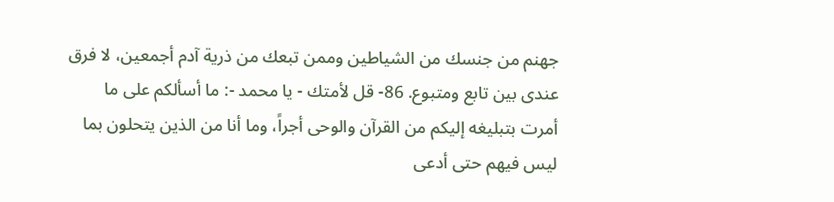جهنم من جنسك من الشياطين وممن تبعك من ذرية آدم أجمعين، لا فرق عندى بين تابع ومتبوع. 86- قل لأمتك - يا محمد -: ما أسألكم على ما أمرت بتبليغه إليكم من القرآن والوحى أجراً، وما أنا من الذين يتحلون بما ليس فيهم حتى أدعى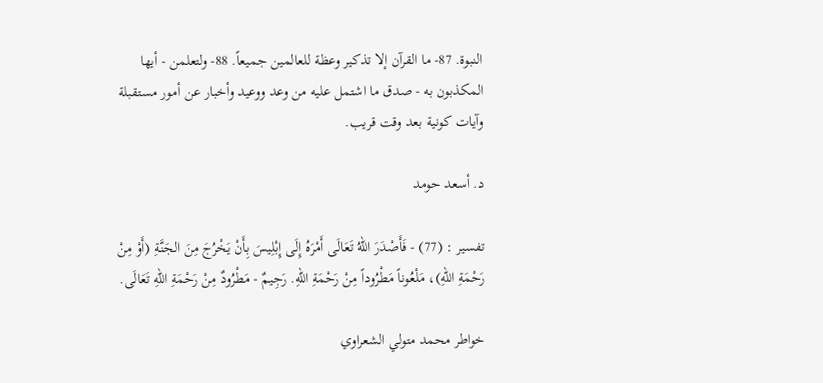النبوة. 87- ما القرآن إلا تذكير وعظة للعالمين جميعاً. 88- ولتعلمن - أيها المكذبون به - صدق ما اشتمل عليه من وعد ووعيد وأخبار عن أمور مستقبلة وآيات كونية بعد وقت قريب.

د. أسعد حومد

تفسير : (77) - فَأَصْدَرَ اللهُ تَعَالَى أَمْرَهُ إِلَى إِبْلِيسَ بِأَنْ يَخْرُجَ مِنَ الجَنَّةِ (أَوْ مِنْ رَحْمَةِ اللهِ)، مَلْعُوناً مَطْرُوداً مِنْ رَحْمَةِ اللهِ. رَجِيمٌ - مَطْرُودٌ مِنْ رَحْمَةِ اللهِ تَعَالَى.

خواطر محمد متولي الشعراوي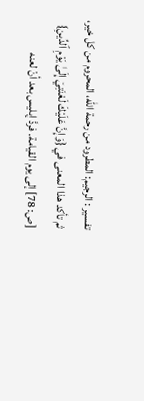تفسير : الرجيم: المطرود من رحمة الله، المحروم من كل خير، ثم تأكد هذا المعنى في {وَإِنَّ عَلَيْكَ لَعْنَتِيۤ إِلَىٰ يَوْمِ ٱلدِّينِ} [ص: 78] إلى يوم القيامة. فردَّ إبليس بعد أنْ لعنه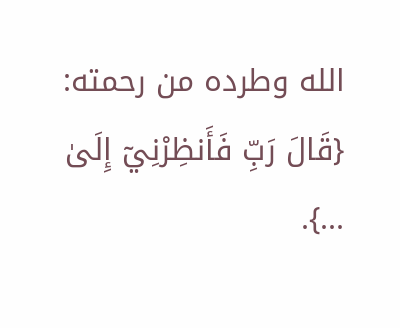الله وطرده من رحمته: {قَالَ رَبِّ فَأَنظِرْنِيۤ إِلَىٰ ...}.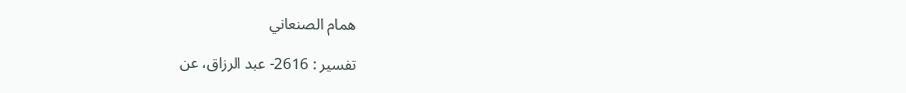همام الصنعاني

تفسير : 2616- عبد الرزاق، عن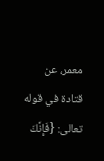معمر، عن قتادة في قوله تعالى: {فَإِنَّكَ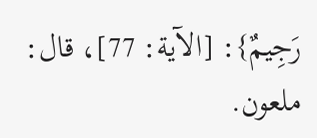رَجِيمٌ}: [الآية: 77]، قال: ملعون.